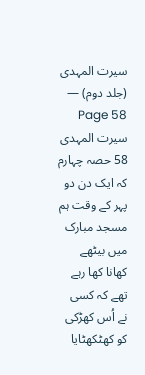سیرت المہدی (جلد دوم) — Page 58
سیرت المہدی 58 حصہ چہارم کہ ایک دن دو پہر کے وقت ہم مسجد مبارک میں بیٹھے کھانا کھا رہے تھے کہ کسی نے اُس کھڑکی کو کھٹکھٹایا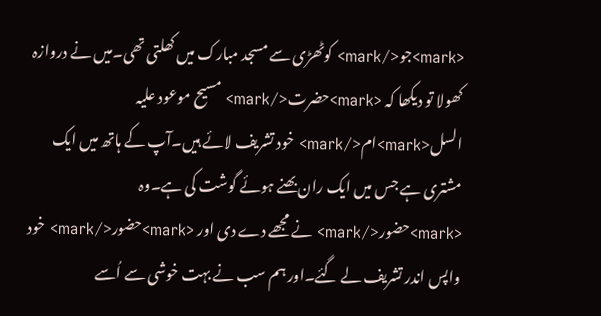<mark>جو</mark> کوٹھڑی سے مسجد مبارک میں کھلتی تھی۔میں نے دروازہ کھولا تو دیکھا کہ <mark>حضرت</mark> مسیح موعود علیہ السل<mark>ام</mark> خود تشریف لائے ہیں۔آپ کے ہاتھ میں ایک مشتری ہے جس میں ایک ران بھنے ہوئے گوشت کی ہے۔وہ <mark>حضور</mark> نے مجھے دے دی اور <mark>حضور</mark> خود واپس اندر تشریف لے گئے۔اور ہم سب نے بہت خوشی سے اُسے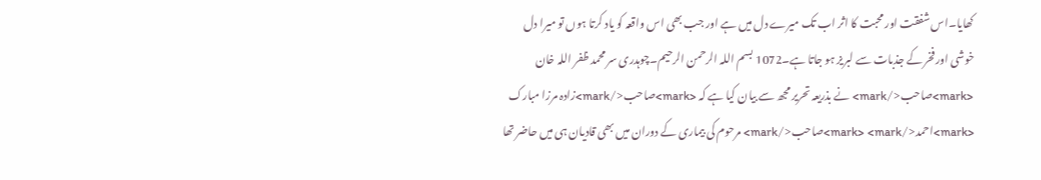کھایا۔اس شفقت اور محبت کا اثر اب تک میرے دل میں ہے اور جب بھی اس واقعہ کو یاد کرتا ہوں تو میرا دل خوشی اور فخر کے جذبات سے لبریز ہو جاتا ہے۔1072 بسم اللہ الرحمن الرحیم۔چوہدری سر محمد ظفر اللہ خان <mark>صاحب</mark> نے بذریعہ تحریر مجھ سے بیان کیا ہے کہ <mark>صاحب</mark>زادہ مرزا مبارک <mark>احمد</mark> <mark>صاحب</mark> مرحوم کی بیماری کے دوران میں بھی قادیان ہی میں حاضر تھا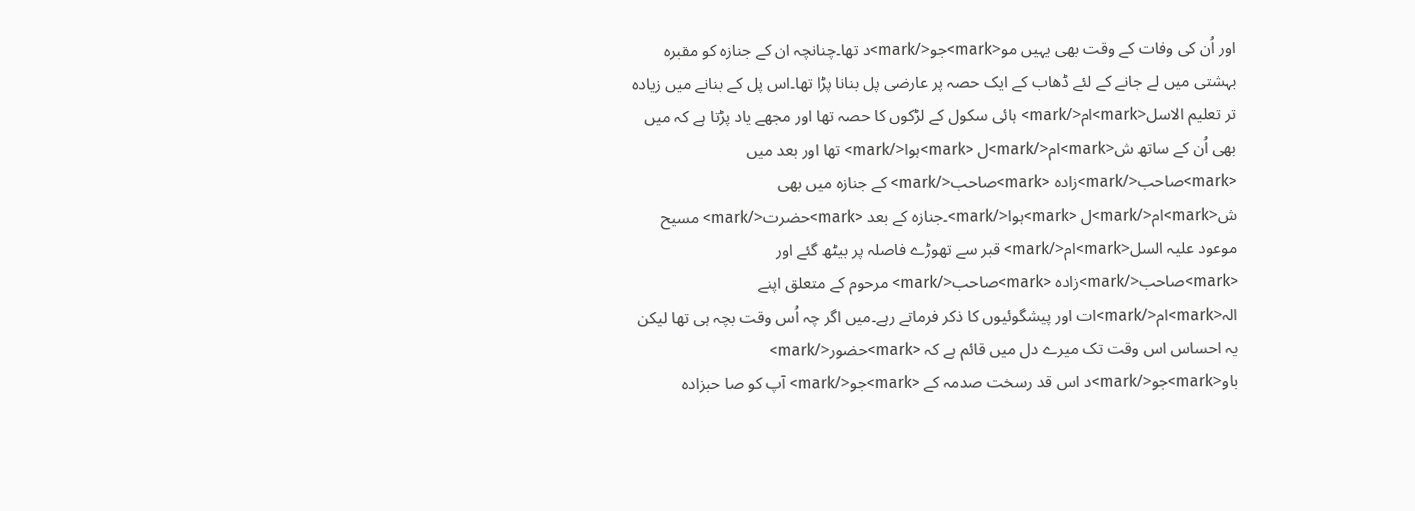اور اُن کی وفات کے وقت بھی یہیں مو<mark>جو</mark>د تھا۔چنانچہ ان کے جنازہ کو مقبرہ بہشتی میں لے جانے کے لئے ڈھاب کے ایک حصہ پر عارضی پل بنانا پڑا تھا۔اس پل کے بنانے میں زیادہ تر تعلیم الاسل<mark>ام</mark> ہائی سکول کے لڑکوں کا حصہ تھا اور مجھے یاد پڑتا ہے کہ میں بھی اُن کے ساتھ ش<mark>ام</mark>ل <mark>ہوا</mark> تھا اور بعد میں <mark>صاحب</mark>زادہ <mark>صاحب</mark> کے جنازہ میں بھی ش<mark>ام</mark>ل <mark>ہوا</mark>۔جنازہ کے بعد <mark>حضرت</mark> مسیح موعود علیہ السل<mark>ام</mark> قبر سے تھوڑے فاصلہ پر بیٹھ گئے اور <mark>صاحب</mark>زادہ <mark>صاحب</mark> مرحوم کے متعلق اپنے الہ<mark>ام</mark>ات اور پیشگوئیوں کا ذکر فرماتے رہے۔میں اگر چہ اُس وقت بچہ ہی تھا لیکن یہ احساس اس وقت تک میرے دل میں قائم ہے کہ <mark>حضور</mark> باو<mark>جو</mark>د اس قد رسخت صدمہ کے <mark>جو</mark> آپ کو صا حبزادہ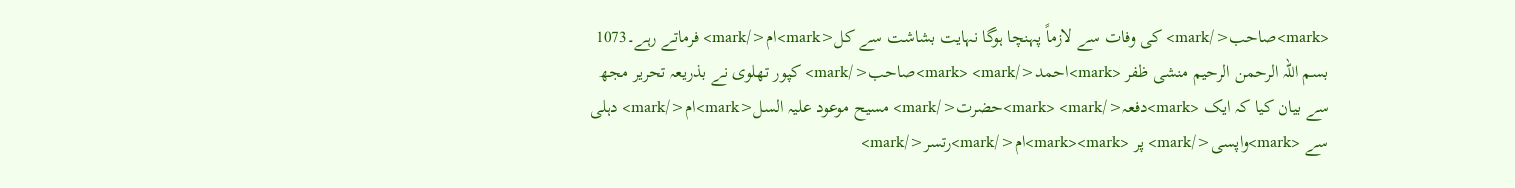<mark>صاحب</mark> کی وفات سے لازماً پہنچا ہوگا نہایت بشاشت سے کل<mark>ام</mark> فرماتے رہے۔1073 بسم اللہ الرحمن الرحیم منشی ظفر <mark>احمد</mark> <mark>صاحب</mark> کپور تھلوی نے بذریعہ تحریر مجھ سے بیان کیا کہ ایک <mark>دفعہ</mark> <mark>حضرت</mark> مسیح موعود علیہ السل<mark>ام</mark> دہلی سے <mark>واپسی</mark> پر <mark><mark>ام</mark>رتسر</mark>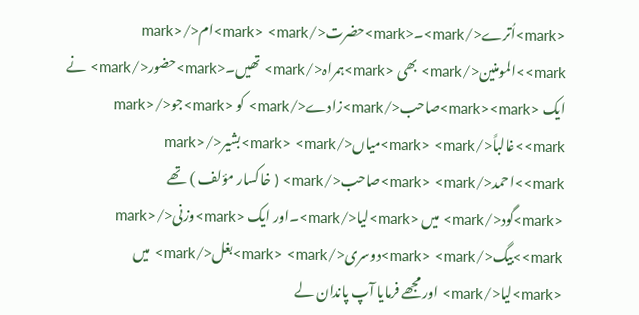<mark>اُترے</mark>۔<mark>حضرت</mark> <mark>ام</mark> <mark>المومنین</mark> بھی <mark>ہمراہ</mark> تھیں۔<mark>حضور</mark> نے ایک <mark><mark>صاحب</mark>زادے</mark> کو <mark>جو</mark> <mark>غالباً</mark> <mark>میاں</mark> <mark>بشیر</mark> <mark>احمد</mark> <mark>صاحب</mark> ( خاکسار مؤلف ) تھے <mark>گود</mark> میں <mark>لیا</mark>۔اور ایک <mark>وزنی</mark> <mark>بیگ</mark> <mark>دوسری</mark> <mark>بغل</mark> میں <mark>لیا</mark> اور مجھے فرمایا آپ پاندان لے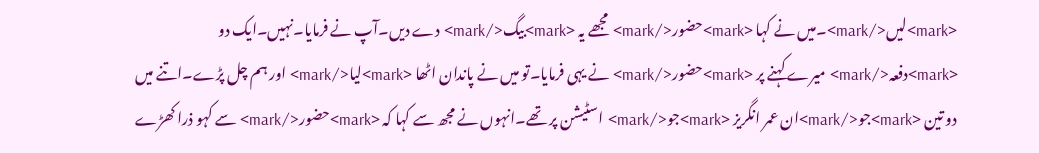<mark>لیں</mark>۔میں نے کہا <mark>حضور</mark> مجھے یہ <mark>بیگ</mark> دے دیں۔آپ نے فرمایا۔نہیں۔ایک دو <mark>دفعہ</mark> میرے کہنے پر <mark>حضور</mark> نے یہی فرمایا۔تو میں نے پاندان اٹھا <mark>لیا</mark> اور ہم چل پڑے۔اتنے میں دو تین <mark>جو</mark>ان عمر انگریز <mark>جو</mark> اسٹیشن پر تھے۔انہوں نے مجھ سے کہا کہ <mark>حضور</mark> سے کہو ذرا کھڑے